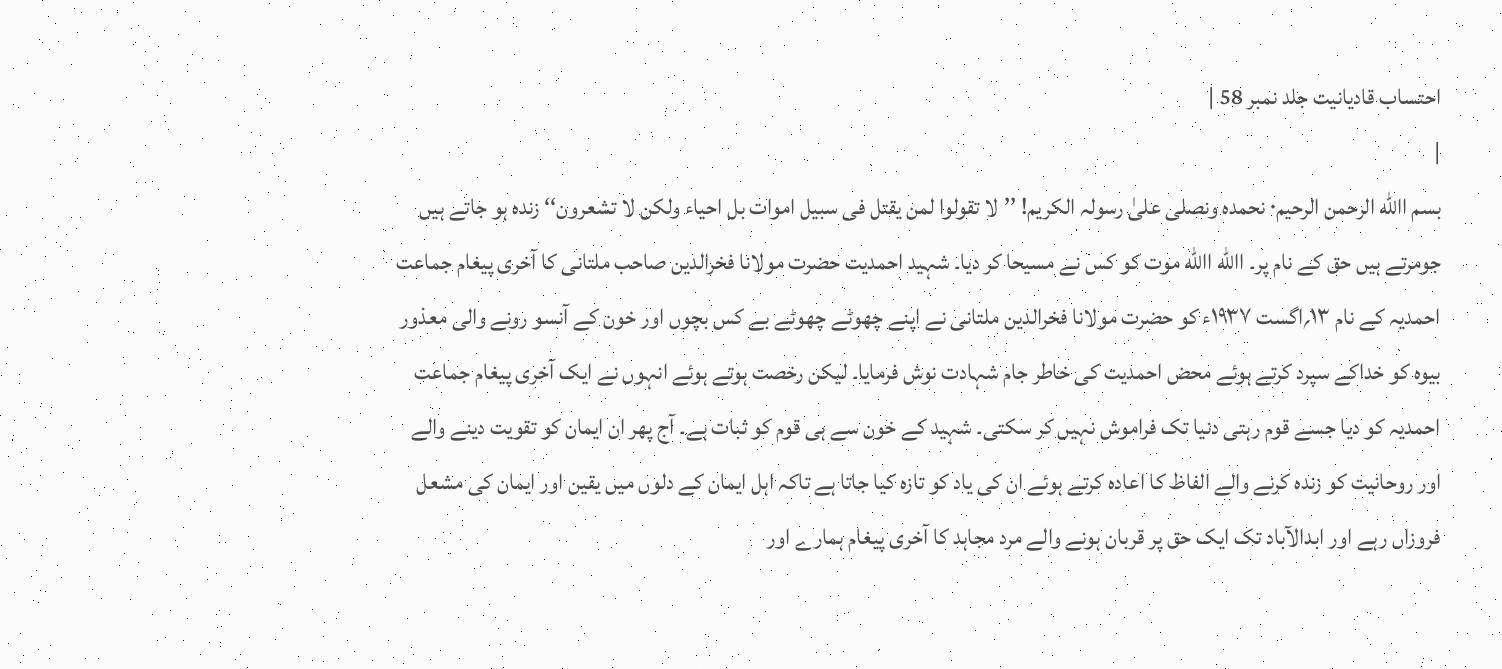احتساب قادیانیت جلد نمبر 58 |
|
بسم االله الرحمن الرحیم۰ نحمدہ ونصلی علیٰ رسولہ الکریم! ’’لا تقولوا لمن یقتل فی سبیل اموات بل احیاء ولکن لا تشعرون‘‘ زندہ ہو جاتے ہیں جومرتے ہیں حق کے نام پر۔ االله االله موت کو کس نے مسیحا کر دیا۔ شہید احمدیت حضرت مولانا فخرالدین صاحب ملتانی کا آخری پیغام جماعت احمدیہ کے نام ۱۳؍اگست ۱۹۳۷ء کو حضرت مولانا فخرالدین ملتانی نے اپنے چھوٹے چھوٹے بے کس بچوں اور خون کے آنسو رونے والی معذور بیوہ کو خداکے سپرد کرتے ہوئے محض احمدیت کی خاطر جام شہادت نوش فرمایا۔ لیکن رخصت ہوتے ہوئے انہوں نے ایک آخری پیغام جماعت احمدیہ کو دیا جسے قوم رہتی دنیا تک فراموش نہیں کر سکتی۔ شہید کے خون سے ہی قوم کو ثبات ہے۔ آج پھر ان ایمان کو تقویت دینے والے اور روحانیت کو زندہ کرنے والے الفاظ کا اعادہ کرتے ہوئے ان کی یاد کو تازہ کیا جاتا ہے تاکہ اہل ایمان کے دلوں میں یقین اور ایمان کی مشعل فروزاں رہے اور ابدالآباد تک ایک حق پر قربان ہونے والے مرد مجاہد کا آخری پیغام ہمارے اور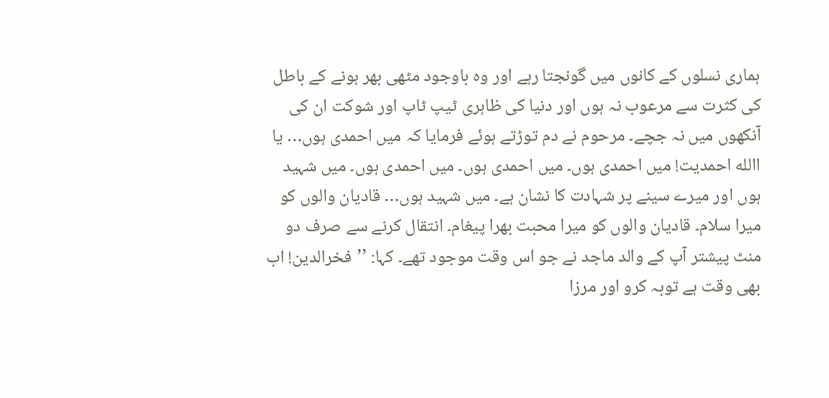ہماری نسلوں کے کانوں میں گونجتا رہے اور وہ باوجود مٹھی بھر ہونے کے باطل کی کثرت سے مرعوب نہ ہوں اور دنیا کی ظاہری ٹیپ ٹاپ اور شوکت ان کی آنکھوں میں نہ جچے۔ مرحوم نے دم توڑتے ہوئے فرمایا کہ میں احمدی ہوں… یا االله احمدیت! میں احمدی ہوں۔ میں احمدی ہوں۔ میں احمدی ہوں۔ میں شہید ہوں اور میرے سینے پر شہادت کا نشان ہے۔ میں شہید ہوں… قادیان والوں کو میرا سلام۔ قادیان والوں کو میرا محبت بھرا پیغام۔ انتقال کرنے سے صرف دو منٹ پیشتر آپ کے والد ماجد نے جو اس وقت موجود تھے۔ کہا: ’’فخرالدین! اب بھی وقت ہے توبہ کرو اور مرزا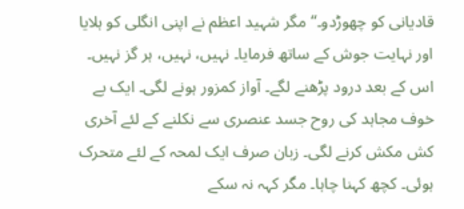قادیانی کو چھوڑدو۔‘‘ مگر شہید اعظم نے اپنی انگلی کو ہلایا اور نہایت جوش کے ساتھ فرمایا۔ نہیں، نہیں، ہر گز نہیں۔ اس کے بعد درود پڑھنے لگے۔ آواز کمزور ہونے لگی۔ ایک بے خوف مجاہد کی روح جسد عنصری سے نکلنے کے لئے آخری کش مکش کرنے لگی۔ زبان صرف ایک لمحہ کے لئے متحرک ہوئی۔ کچھ کہنا چاہا۔ مگر کہہ نہ سکے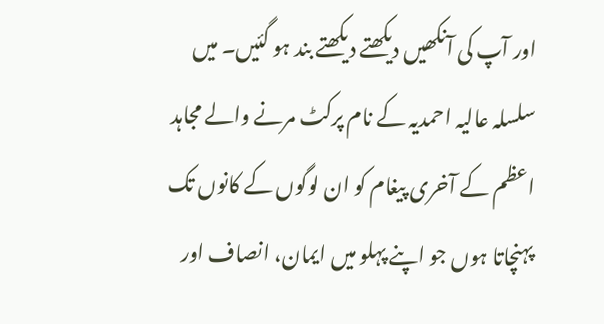اور آپ کی آنکھیں دیکھتے دیکھتے بند ہو گئیں۔ میں سلسلہ عالیہ احمدیہ کے نام پرکٹ مرنے والے مجاہد اعظم کے آخری پیغام کو ان لوگوں کے کانوں تک پہنچاتا ہوں جو اپنے پہلو میں ایمان، انصاف اور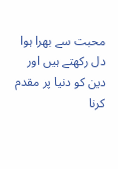محبت سے بھرا ہوا دل رکھتے ہیں اور دین کو دنیا پر مقدم کرنا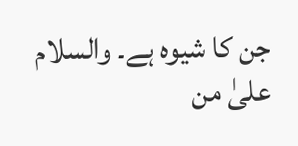جن کا شیوہ ہے۔ والسلام علیٰ من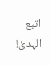اتبع الہدیٰ!